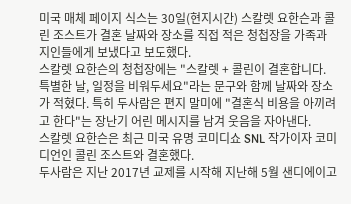미국 매체 페이지 식스는 30일(현지시간) 스칼렛 요한슨과 콜린 조스트가 결혼 날짜와 장소를 직접 적은 청첩장을 가족과 지인들에게 보냈다고 보도했다.
스칼렛 요한슨의 청첩장에는 "스칼렛 + 콜린이 결혼합니다. 특별한 날, 일정을 비워두세요"라는 문구와 함께 날짜와 장소가 적혔다. 특히 두사람은 편지 말미에 "결혼식 비용을 아끼려고 한다"는 장난기 어린 메시지를 남겨 웃음을 자아낸다.
스칼렛 요한슨은 최근 미국 유명 코미디쇼 SNL 작가이자 코미디언인 콜린 조스트와 결혼했다.
두사람은 지난 2017년 교제를 시작해 지난해 5월 샌디에이고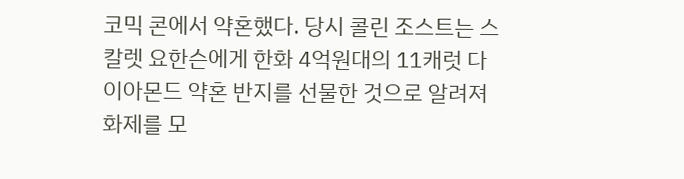코믹 콘에서 약혼했다. 당시 콜린 조스트는 스칼렛 요한슨에게 한화 4억원대의 11캐럿 다이아몬드 약혼 반지를 선물한 것으로 알려져 화제를 모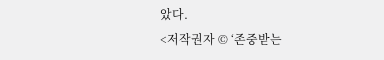았다.
<저작권자 © ‘존중받는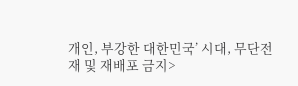개인, 부강한 대한민국’ 시대, 무단전재 및 재배포 금지>